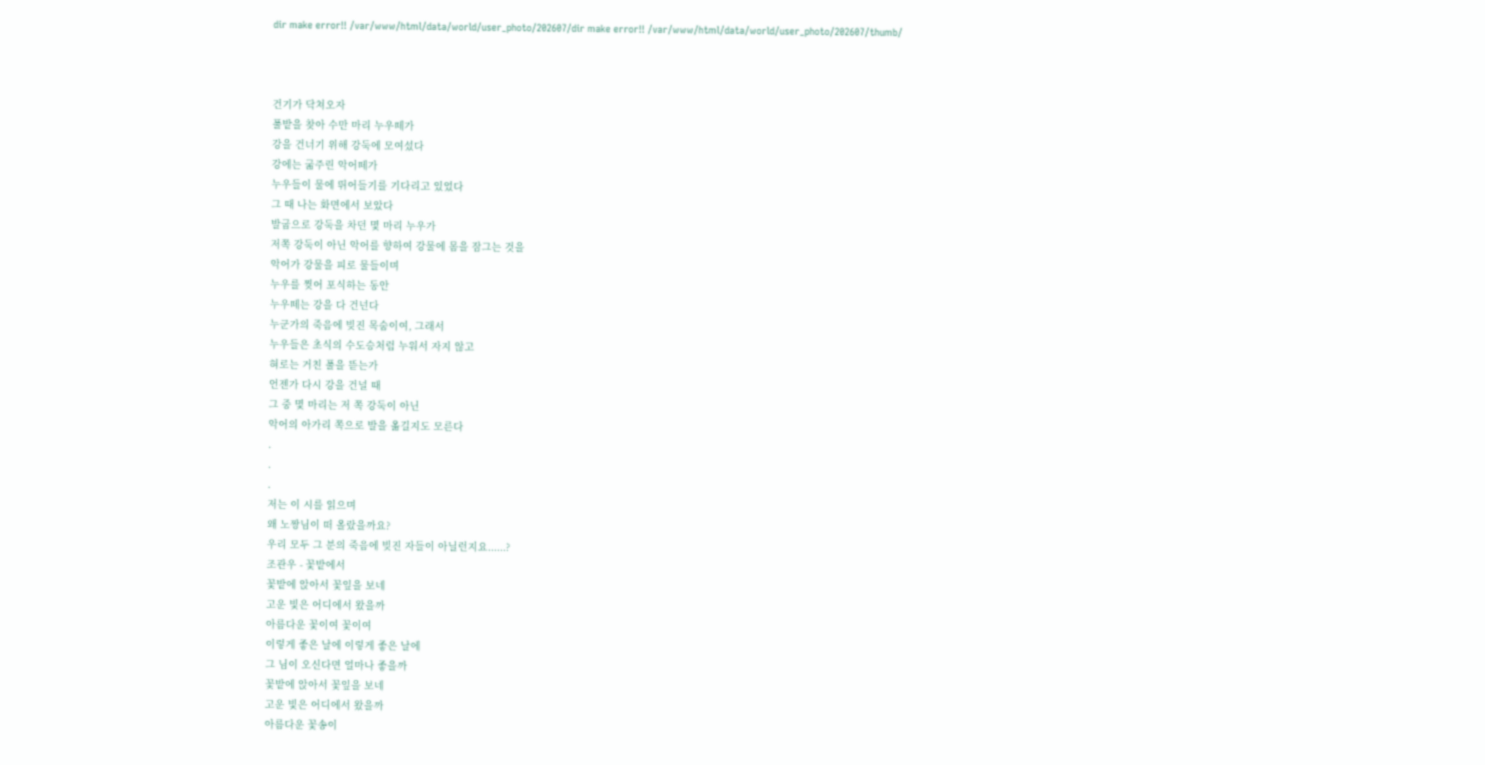dir make error!! /var/www/html/data/world/user_photo/202607/dir make error!! /var/www/html/data/world/user_photo/202607/thumb/



건기가 닥쳐오자
풀밭을 찾아 수만 마리 누우떼가
강을 건너기 위해 강둑에 모여섰다
강에는 굶주린 악어떼가
누우들이 물에 뛰어들기를 기다리고 있었다
그 때 나는 화면에서 보았다
발굽으로 강둑을 차던 몇 마리 누우가
저쪽 강둑이 아닌 악어를 향하여 강물에 몸을 잠그는 것을
악어가 강물을 피로 물들이며
누우를 찢어 포식하는 동안
누우떼는 강을 다 건넌다
누군가의 죽음에 빚진 목숨이여, 그래서
누우들은 초식의 수도승처럼 누워서 자지 않고
혀로는 거친 풀을 뜯는가
언젠가 다시 강을 건널 때
그 중 몇 마리는 저 쪽 강둑이 아닌
악어의 아가리 쪽으로 발을 옮길지도 모른다
.
.
.
저는 이 시를 읽으며
왜 노짱님이 떠 올랐을까요?
우리 모두 그 분의 죽음에 빚진 자들이 아닐런지요......?
조관우 - 꽃밭에서
꽃밭에 앉아서 꽃잎을 보네
고운 빛은 어디에서 왔을까
아름다운 꽃이여 꽃이여
이렇게 좋은 날에 이렇게 좋은 날에
그 님이 오신다면 얼마나 좋을까
꽃밭에 앉아서 꽃잎을 보네
고운 빛은 어디에서 왔을까
아름다운 꽃송이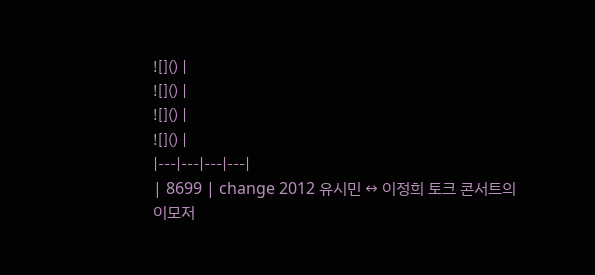![]() |
![]() |
![]() |
![]() |
|---|---|---|---|
| 8699 | change 2012 유시민 ↔ 이정희 토크 콘서트의 이모저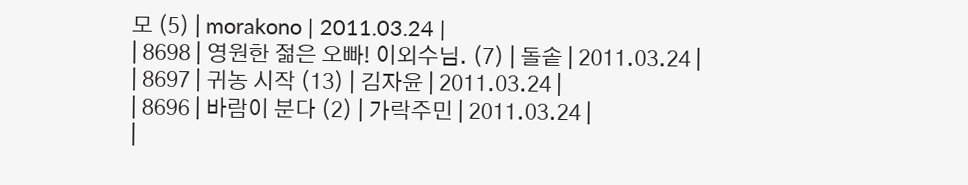모 (5) | morakono | 2011.03.24 |
| 8698 | 영원한 젊은 오빠! 이외수님. (7) | 돌솥 | 2011.03.24 |
| 8697 | 귀농 시작 (13) | 김자윤 | 2011.03.24 |
| 8696 | 바람이 분다 (2) | 가락주민 | 2011.03.24 |
|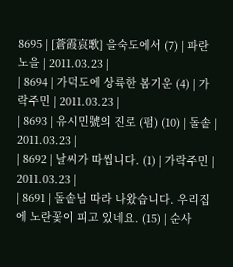8695 | [蒼霞哀歌] 을숙도에서 (7) | 파란노을 | 2011.03.23 |
| 8694 | 가덕도에 상륙한 봄기운 (4) | 가락주민 | 2011.03.23 |
| 8693 | 유시민號의 진로 (펌) (10) | 돌솥 | 2011.03.23 |
| 8692 | 날씨가 따씹니다. (1) | 가락주민 | 2011.03.23 |
| 8691 | 돌솥님 따라 나왔습니다. 우리집에 노란꽃이 피고 있네요. (15) | 순사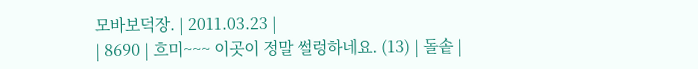모바보덕장. | 2011.03.23 |
| 8690 | 흐미~~~ 이곳이 정말 썰렁하네요. (13) | 돌솥 |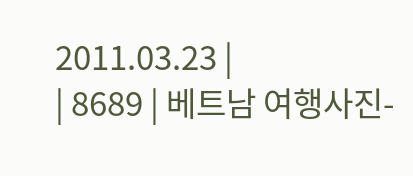2011.03.23 |
| 8689 | 베트남 여행사진-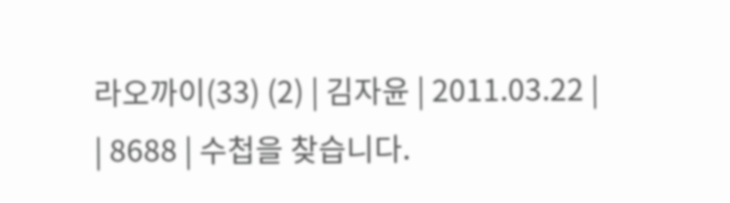라오까이(33) (2) | 김자윤 | 2011.03.22 |
| 8688 | 수첩을 찾습니다.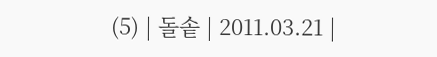(5) | 돌솥 | 2011.03.21 |